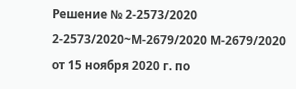Решение № 2-2573/2020 2-2573/2020~М-2679/2020 М-2679/2020 от 15 ноября 2020 г. по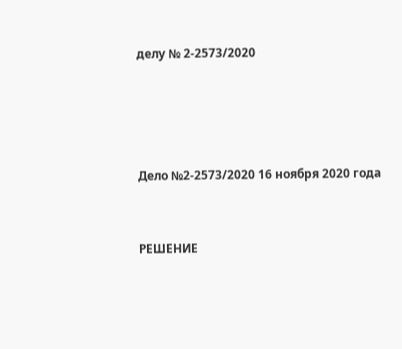делу № 2-2573/2020




Дело №2-2573/2020 16 ноября 2020 года


РЕШЕНИЕ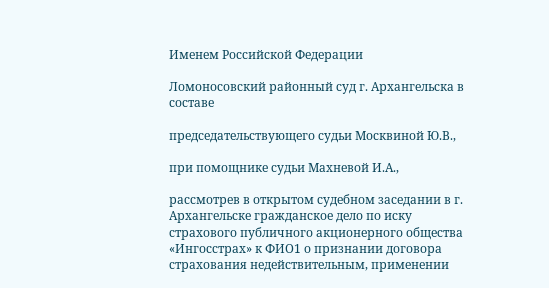Именем Российской Федерации

Ломоносовский районный суд г. Архангельска в составе

председательствующего судьи Москвиной Ю.В.,

при помощнике судьи Махневой И.А.,

рассмотрев в открытом судебном заседании в г. Архангельске гражданское дело по иску страхового публичного акционерного общества «Ингосстрах» к ФИО1 о признании договора страхования недействительным, применении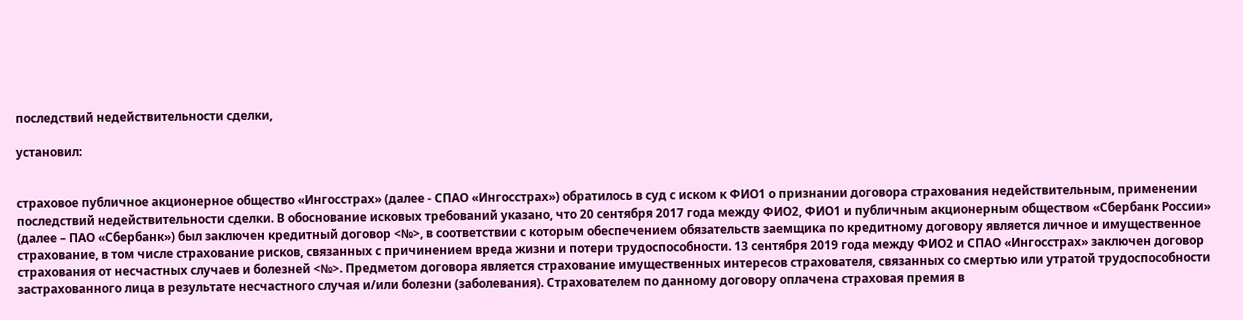последствий недействительности сделки,

установил:


страховое публичное акционерное общество «Ингосстрах» (далее - СПАО «Ингосстрах») обратилось в суд с иском к ФИО1 о признании договора страхования недействительным, применении последствий недействительности сделки. В обоснование исковых требований указано, что 20 сентября 2017 года между ФИО2, ФИО1 и публичным акционерным обществом «Сбербанк России» (далее – ПАО «Сбербанк») был заключен кредитный договор <№>, в соответствии с которым обеспечением обязательств заемщика по кредитному договору является личное и имущественное страхование, в том числе страхование рисков, связанных с причинением вреда жизни и потери трудоспособности. 13 сентября 2019 года между ФИО2 и СПАО «Ингосстрах» заключен договор страхования от несчастных случаев и болезней <№>. Предметом договора является страхование имущественных интересов страхователя, связанных со смертью или утратой трудоспособности застрахованного лица в результате несчастного случая и/или болезни (заболевания). Страхователем по данному договору оплачена страховая премия в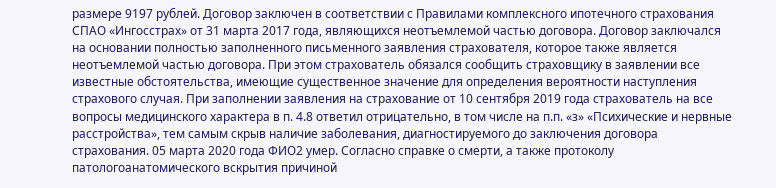размере 9197 рублей. Договор заключен в соответствии с Правилами комплексного ипотечного страхования СПАО «Ингосстрах» от 31 марта 2017 года, являющихся неотъемлемой частью договора. Договор заключался на основании полностью заполненного письменного заявления страхователя, которое также является неотъемлемой частью договора. При этом страхователь обязался сообщить страховщику в заявлении все известные обстоятельства, имеющие существенное значение для определения вероятности наступления страхового случая. При заполнении заявления на страхование от 10 сентября 2019 года страхователь на все вопросы медицинского характера в п. 4.8 ответил отрицательно, в том числе на п.п. «з» «Психические и нервные расстройства», тем самым скрыв наличие заболевания, диагностируемого до заключения договора страхования. 05 марта 2020 года ФИО2 умер. Согласно справке о смерти, а также протоколу патологоанатомического вскрытия причиной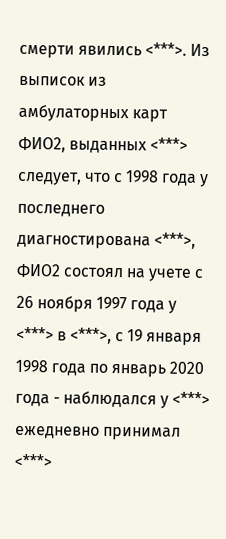смерти явились <***>. Из выписок из амбулаторных карт ФИО2, выданных <***> следует, что с 1998 года у последнего диагностирована <***>, ФИО2 состоял на учете с 26 ноября 1997 года у <***> в <***>, с 19 января 1998 года по январь 2020 года - наблюдался у <***> ежедневно принимал <***>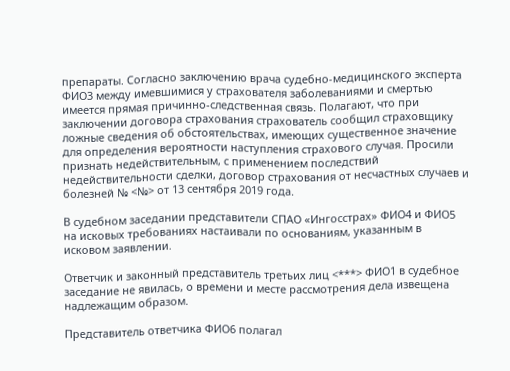препараты. Согласно заключению врача судебно-медицинского эксперта ФИО3 между имевшимися у страхователя заболеваниями и смертью имеется прямая причинно-следственная связь. Полагают, что при заключении договора страхования страхователь сообщил страховщику ложные сведения об обстоятельствах, имеющих существенное значение для определения вероятности наступления страхового случая. Просили признать недействительным, с применением последствий недействительности сделки, договор страхования от несчастных случаев и болезней № <№> от 13 сентября 2019 года.

В судебном заседании представители СПАО «Ингосстрах» ФИО4 и ФИО5 на исковых требованиях настаивали по основаниям, указанным в исковом заявлении.

Ответчик и законный представитель третьих лиц <***> ФИО1 в судебное заседание не явилась, о времени и месте рассмотрения дела извещена надлежащим образом.

Представитель ответчика ФИО6 полагал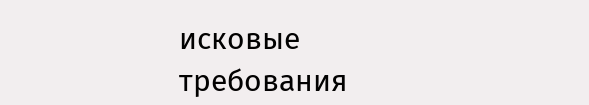исковые требования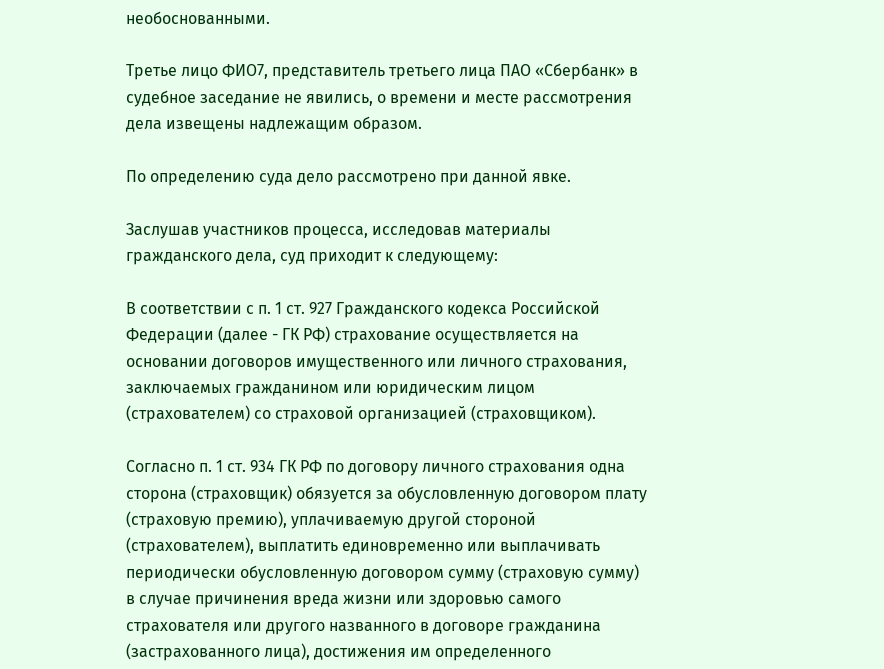необоснованными.

Третье лицо ФИО7, представитель третьего лица ПАО «Сбербанк» в судебное заседание не явились, о времени и месте рассмотрения дела извещены надлежащим образом.

По определению суда дело рассмотрено при данной явке.

Заслушав участников процесса, исследовав материалы гражданского дела, суд приходит к следующему:

В соответствии с п. 1 ст. 927 Гражданского кодекса Российской Федерации (далее - ГК РФ) страхование осуществляется на основании договоров имущественного или личного страхования, заключаемых гражданином или юридическим лицом (страхователем) со страховой организацией (страховщиком).

Согласно п. 1 ст. 934 ГК РФ по договору личного страхования одна сторона (страховщик) обязуется за обусловленную договором плату (страховую премию), уплачиваемую другой стороной (страхователем), выплатить единовременно или выплачивать периодически обусловленную договором сумму (страховую сумму) в случае причинения вреда жизни или здоровью самого страхователя или другого названного в договоре гражданина (застрахованного лица), достижения им определенного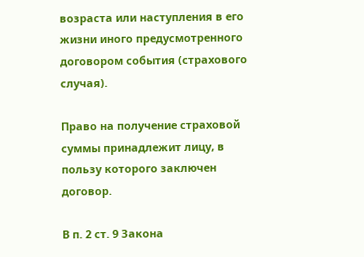возраста или наступления в его жизни иного предусмотренного договором события (страхового случая).

Право на получение страховой суммы принадлежит лицу, в пользу которого заключен договор.

В п. 2 ст. 9 Закона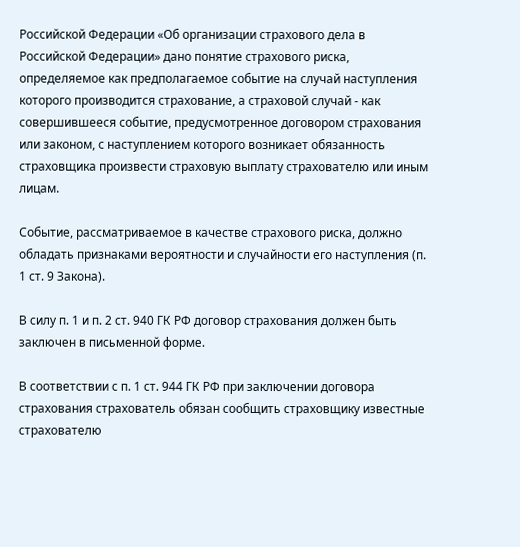Российской Федерации «Об организации страхового дела в Российской Федерации» дано понятие страхового риска, определяемое как предполагаемое событие на случай наступления которого производится страхование, а страховой случай - как совершившееся событие, предусмотренное договором страхования или законом, с наступлением которого возникает обязанность страховщика произвести страховую выплату страхователю или иным лицам.

Событие, рассматриваемое в качестве страхового риска, должно обладать признаками вероятности и случайности его наступления (п. 1 ст. 9 Закона).

В силу п. 1 и п. 2 ст. 940 ГК РФ договор страхования должен быть заключен в письменной форме.

В соответствии с п. 1 ст. 944 ГК РФ при заключении договора страхования страхователь обязан сообщить страховщику известные страхователю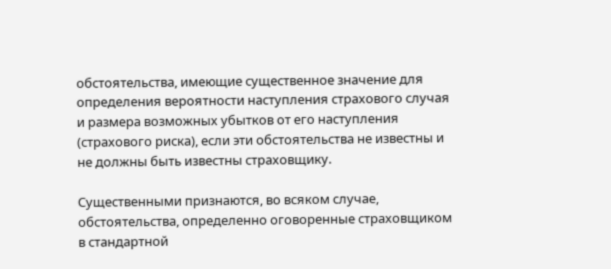обстоятельства, имеющие существенное значение для определения вероятности наступления страхового случая и размера возможных убытков от его наступления (страхового риска), если эти обстоятельства не известны и не должны быть известны страховщику.

Существенными признаются, во всяком случае, обстоятельства, определенно оговоренные страховщиком в стандартной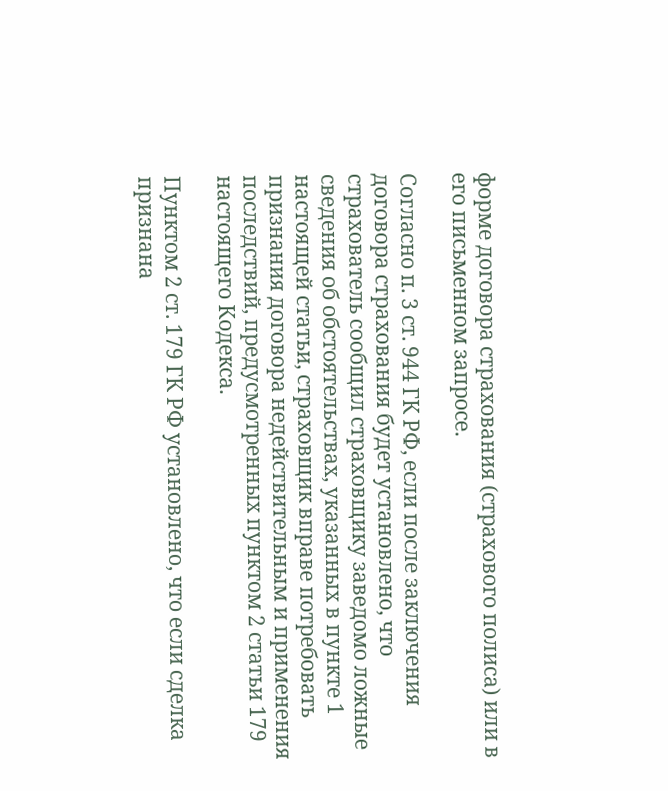форме договора страхования (страхового полиса) или в его письменном запросе.

Согласно п. 3 ст. 944 ГК РФ, если после заключения договора страхования будет установлено, что страхователь сообщил страховщику заведомо ложные сведения об обстоятельствах, указанных в пункте 1 настоящей статьи, страховщик вправе потребовать признания договора недействительным и применения последствий, предусмотренных пунктом 2 статьи 179 настоящего Кодекса.

Пунктом 2 ст. 179 ГК РФ установлено, что если сделка признана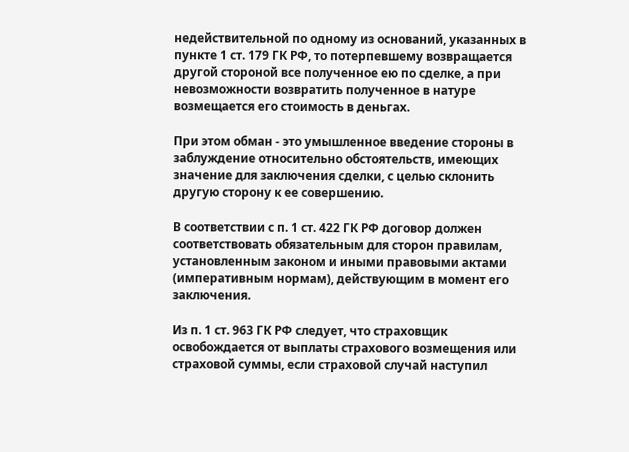недействительной по одному из оснований, указанных в пункте 1 ст. 179 ГК РФ, то потерпевшему возвращается другой стороной все полученное ею по сделке, а при невозможности возвратить полученное в натуре возмещается его стоимость в деньгах.

При этом обман - это умышленное введение стороны в заблуждение относительно обстоятельств, имеющих значение для заключения сделки, с целью склонить другую сторону к ее совершению.

В соответствии с п. 1 ст. 422 ГК РФ договор должен соответствовать обязательным для сторон правилам, установленным законом и иными правовыми актами (императивным нормам), действующим в момент его заключения.

Из п. 1 ст. 963 ГК РФ следует, что страховщик освобождается от выплаты страхового возмещения или страховой суммы, если страховой случай наступил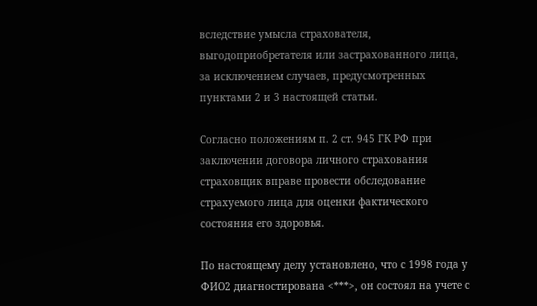вследствие умысла страхователя, выгодоприобретателя или застрахованного лица, за исключением случаев, предусмотренных пунктами 2 и 3 настоящей статьи.

Согласно положениям п. 2 ст. 945 ГК РФ при заключении договора личного страхования страховщик вправе провести обследование страхуемого лица для оценки фактического состояния его здоровья.

По настоящему делу установлено, что с 1998 года у ФИО2 диагностирована <***>, он состоял на учете с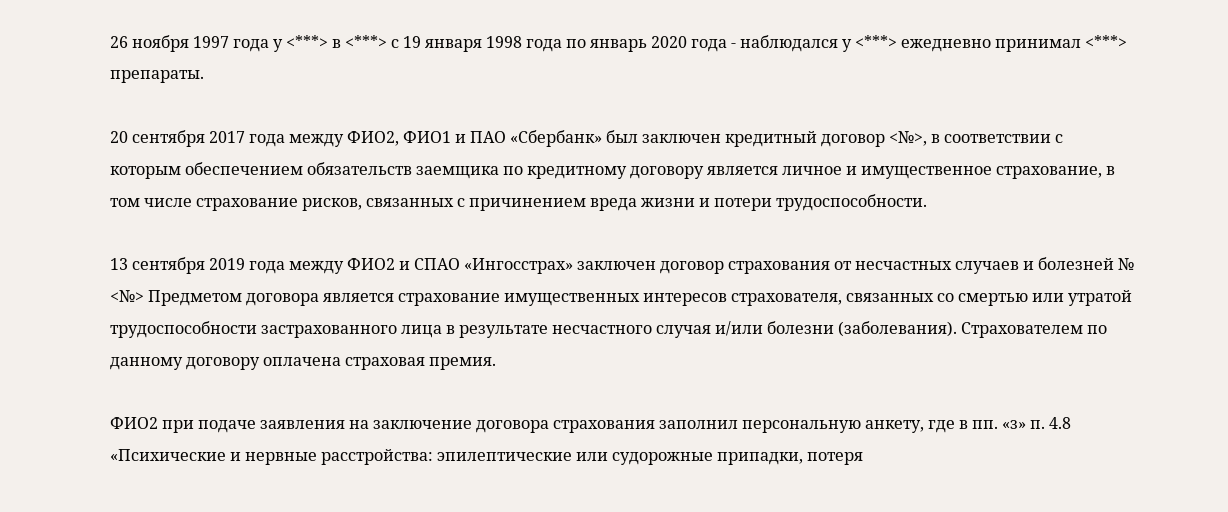26 ноября 1997 года у <***> в <***> с 19 января 1998 года по январь 2020 года - наблюдался у <***> ежедневно принимал <***> препараты.

20 сентября 2017 года между ФИО2, ФИО1 и ПАО «Сбербанк» был заключен кредитный договор <№>, в соответствии с которым обеспечением обязательств заемщика по кредитному договору является личное и имущественное страхование, в том числе страхование рисков, связанных с причинением вреда жизни и потери трудоспособности.

13 сентября 2019 года между ФИО2 и СПАО «Ингосстрах» заключен договор страхования от несчастных случаев и болезней № <№> Предметом договора является страхование имущественных интересов страхователя, связанных со смертью или утратой трудоспособности застрахованного лица в результате несчастного случая и/или болезни (заболевания). Страхователем по данному договору оплачена страховая премия.

ФИО2 при подаче заявления на заключение договора страхования заполнил персональную анкету, где в пп. «з» п. 4.8 «Психические и нервные расстройства: эпилептические или судорожные припадки, потеря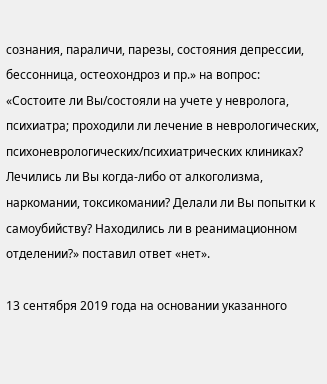сознания, параличи, парезы, состояния депрессии, бессонница, остеохондроз и пр.» на вопрос: «Состоите ли Вы/состояли на учете у невролога, психиатра; проходили ли лечение в неврологических, психоневрологических/психиатрических клиниках? Лечились ли Вы когда-либо от алкоголизма, наркомании, токсикомании? Делали ли Вы попытки к самоубийству? Находились ли в реанимационном отделении?» поставил ответ «нет».

13 сентября 2019 года на основании указанного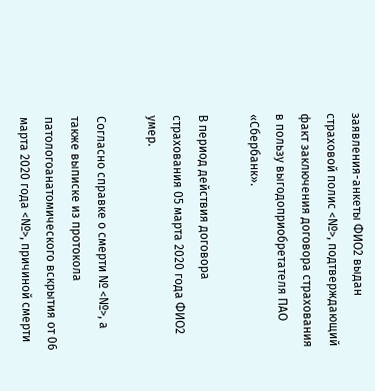заявления-анкеты ФИО2 выдан страховой полис <№>, подтверждающий факт заключения договора страхования в пользу выгодоприобретателя ПАО «Сбербанк».

В период действия договора страхования 05 марта 2020 года ФИО2 умер.

Согласно справке о смерти № <№>, а также выписке из протокола патологоанатомического вскрытия от 06 марта 2020 года <№>, причиной смерти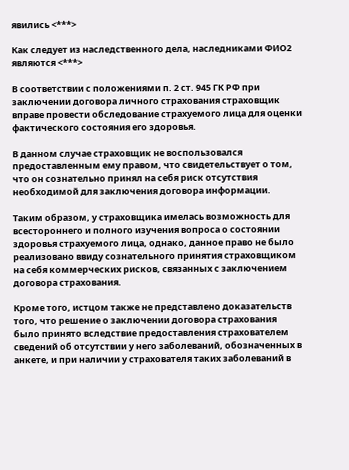явились <***>

Как следует из наследственного дела, наследниками ФИО2 являются <***>

В соответствии с положениями п. 2 ст. 945 ГК РФ при заключении договора личного страхования страховщик вправе провести обследование страхуемого лица для оценки фактического состояния его здоровья.

В данном случае страховщик не воспользовался предоставленным ему правом, что свидетельствует о том, что он сознательно принял на себя риск отсутствия необходимой для заключения договора информации.

Таким образом, у страховщика имелась возможность для всестороннего и полного изучения вопроса о состоянии здоровья страхуемого лица, однако, данное право не было реализовано ввиду сознательного принятия страховщиком на себя коммерческих рисков, связанных с заключением договора страхования.

Кроме того, истцом также не представлено доказательств того, что решение о заключении договора страхования было принято вследствие предоставления страхователем сведений об отсутствии у него заболеваний, обозначенных в анкете, и при наличии у страхователя таких заболеваний в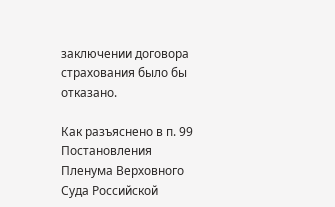заключении договора страхования было бы отказано.

Как разъяснено в п. 99 Постановления Пленума Верховного Суда Российской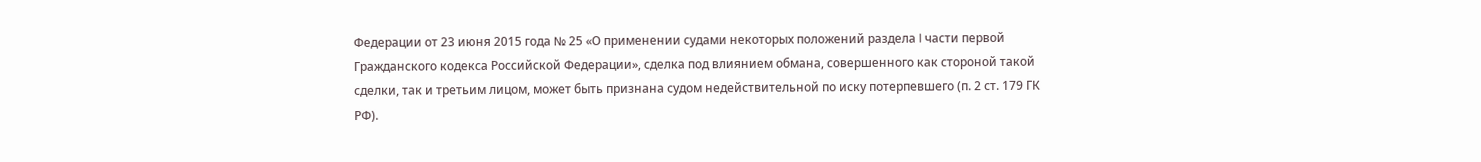Федерации от 23 июня 2015 года № 25 «О применении судами некоторых положений раздела I части первой Гражданского кодекса Российской Федерации», сделка под влиянием обмана, совершенного как стороной такой сделки, так и третьим лицом, может быть признана судом недействительной по иску потерпевшего (п. 2 ст. 179 ГК РФ).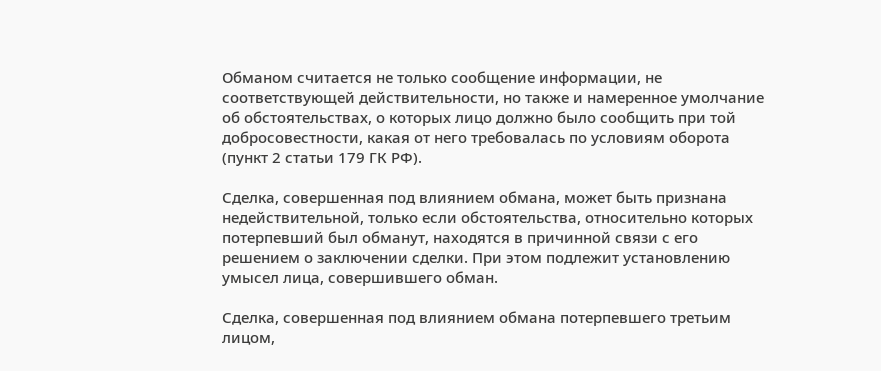Обманом считается не только сообщение информации, не соответствующей действительности, но также и намеренное умолчание об обстоятельствах, о которых лицо должно было сообщить при той добросовестности, какая от него требовалась по условиям оборота (пункт 2 статьи 179 ГК РФ).

Сделка, совершенная под влиянием обмана, может быть признана недействительной, только если обстоятельства, относительно которых потерпевший был обманут, находятся в причинной связи с его решением о заключении сделки. При этом подлежит установлению умысел лица, совершившего обман.

Сделка, совершенная под влиянием обмана потерпевшего третьим лицом,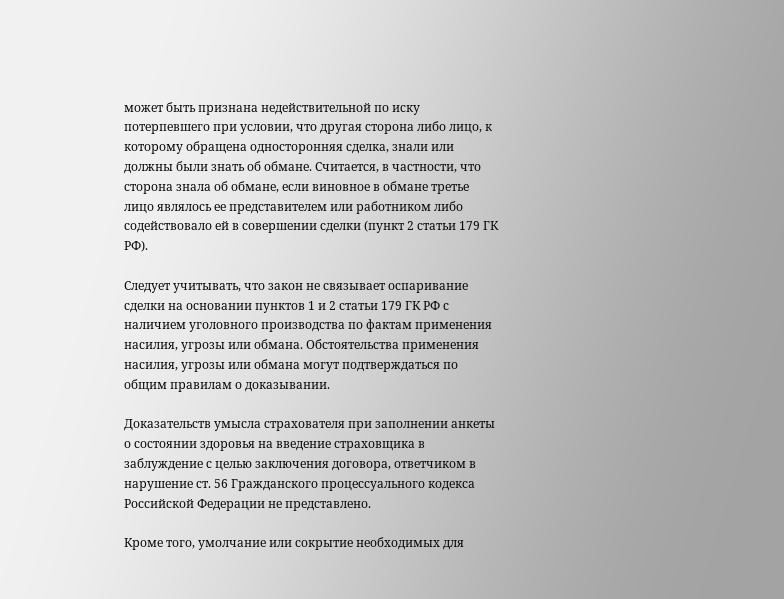может быть признана недействительной по иску потерпевшего при условии, что другая сторона либо лицо, к которому обращена односторонняя сделка, знали или должны были знать об обмане. Считается, в частности, что сторона знала об обмане, если виновное в обмане третье лицо являлось ее представителем или работником либо содействовало ей в совершении сделки (пункт 2 статьи 179 ГК РФ).

Следует учитывать, что закон не связывает оспаривание сделки на основании пунктов 1 и 2 статьи 179 ГК РФ с наличием уголовного производства по фактам применения насилия, угрозы или обмана. Обстоятельства применения насилия, угрозы или обмана могут подтверждаться по общим правилам о доказывании.

Доказательств умысла страхователя при заполнении анкеты о состоянии здоровья на введение страховщика в заблуждение с целью заключения договора, ответчиком в нарушение ст. 56 Гражданского процессуального кодекса Российской Федерации не представлено.

Кроме того, умолчание или сокрытие необходимых для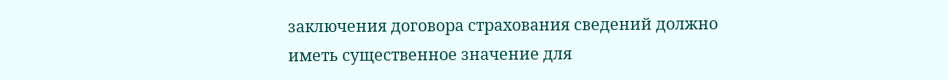заключения договора страхования сведений должно иметь существенное значение для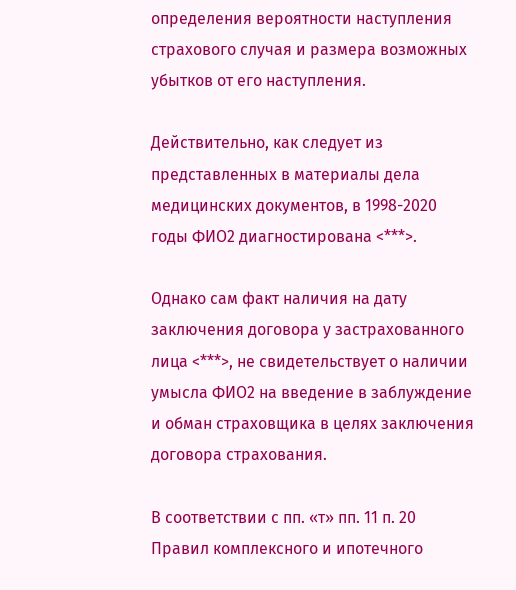определения вероятности наступления страхового случая и размера возможных убытков от его наступления.

Действительно, как следует из представленных в материалы дела медицинских документов, в 1998-2020 годы ФИО2 диагностирована <***>.

Однако сам факт наличия на дату заключения договора у застрахованного лица <***>, не свидетельствует о наличии умысла ФИО2 на введение в заблуждение и обман страховщика в целях заключения договора страхования.

В соответствии с пп. «т» пп. 11 п. 20 Правил комплексного и ипотечного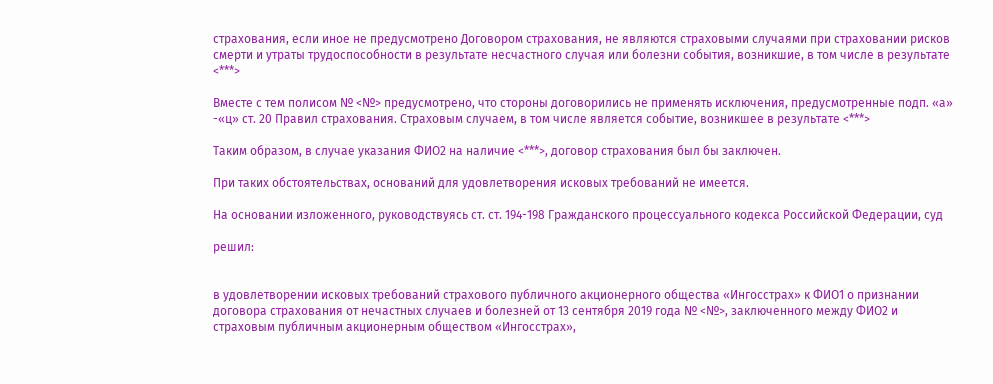страхования, если иное не предусмотрено Договором страхования, не являются страховыми случаями при страховании рисков смерти и утраты трудоспособности в результате несчастного случая или болезни события, возникшие, в том числе в результате <***>

Вместе с тем полисом № <№> предусмотрено, что стороны договорились не применять исключения, предусмотренные подп. «а» -«ц» ст. 20 Правил страхования. Страховым случаем, в том числе является событие, возникшее в результате <***>

Таким образом, в случае указания ФИО2 на наличие <***>, договор страхования был бы заключен.

При таких обстоятельствах, оснований для удовлетворения исковых требований не имеется.

На основании изложенного, руководствуясь ст. ст. 194-198 Гражданского процессуального кодекса Российской Федерации, суд

решил:


в удовлетворении исковых требований страхового публичного акционерного общества «Ингосстрах» к ФИО1 о признании договора страхования от нечастных случаев и болезней от 13 сентября 2019 года № <№>, заключенного между ФИО2 и страховым публичным акционерным обществом «Ингосстрах»,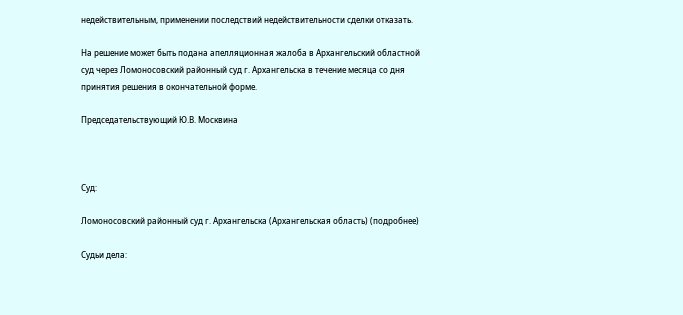недействительным, применении последствий недействительности сделки отказать.

На решение может быть подана апелляционная жалоба в Архангельский областной суд через Ломоносовский районный суд г. Архангельска в течение месяца со дня принятия решения в окончательной форме.

Председательствующий Ю.В. Москвина



Суд:

Ломоносовский районный суд г. Архангельска (Архангельская область) (подробнее)

Судьи дела: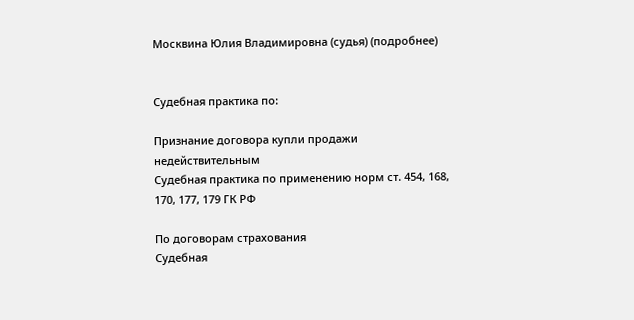Москвина Юлия Владимировна (судья) (подробнее)


Судебная практика по:

Признание договора купли продажи недействительным
Судебная практика по применению норм ст. 454, 168, 170, 177, 179 ГК РФ

По договорам страхования
Судебная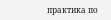практика по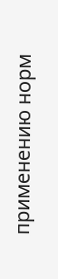применению норм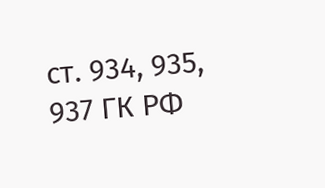ст. 934, 935, 937 ГК РФ